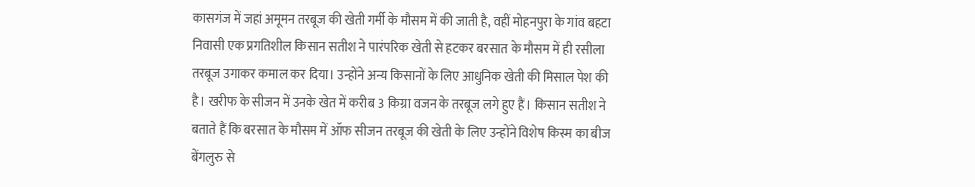कासगंज में जहां अमूमन तरबूज की खेती गर्मी के मौसम में की जाती है, वहीं मोहनपुरा के गांव बहटा निवासी एक प्रगतिशील किसान सतीश ने पारंपरिक खेती से हटकर बरसात के मौसम में ही रसीला तरबूज उगाकर कमाल कर दिया। उन्होंने अन्य किसानों के लिए आधुनिक खेती की मिसाल पेश की है। खरीफ के सीजन में उनके खेत में करीब 3 किग्रा वजन के तरबूज लगे हुए हैं। किसान सतीश ने बताते हैं कि बरसात के मौसम में ऑफ सीजन तरबूज की खेती के लिए उन्होंने विशेष किस्म का बीज बेंगलुरु से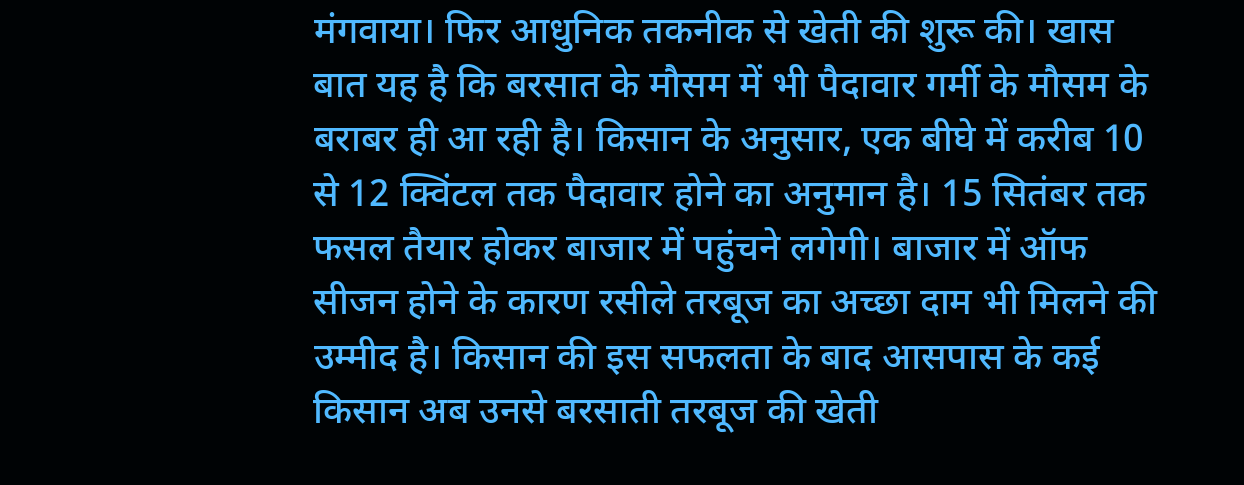मंगवाया। फिर आधुनिक तकनीक से खेती की शुरू की। खास बात यह है कि बरसात के मौसम में भी पैदावार गर्मी के मौसम के बराबर ही आ रही है। किसान के अनुसार, एक बीघे में करीब 10 से 12 क्विंटल तक पैदावार होने का अनुमान है। 15 सितंबर तक फसल तैयार होकर बाजार में पहुंचने लगेगी। बाजार में ऑफ सीजन होने के कारण रसीले तरबूज का अच्छा दाम भी मिलने की उम्मीद है। किसान की इस सफलता के बाद आसपास के कई किसान अब उनसे बरसाती तरबूज की खेती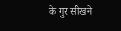के गुर सीखने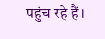पहुंच रहे हैं।